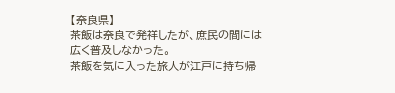【奈良県】
茶飯は奈良で発祥したが、庶民の間には広く普及しなかった。
茶飯を気に入った旅人が江戸に持ち帰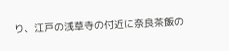り、江戸の浅草寺の付近に奈良茶飯の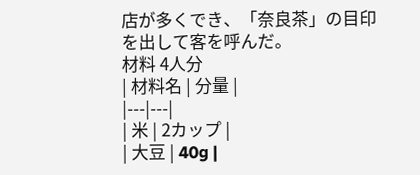店が多くでき、「奈良茶」の目印を出して客を呼んだ。
材料 4人分
| 材料名 | 分量 |
|---|---|
| 米 | 2カップ |
| 大豆 | 40g |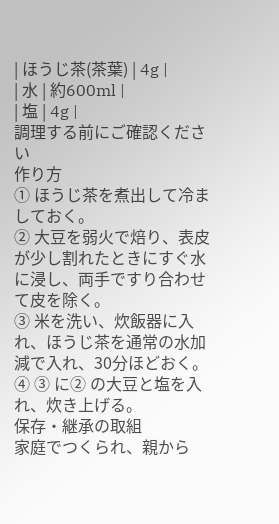| ほうじ茶(茶葉) | 4g |
| 水 | 約600ml |
| 塩 | 4g |
調理する前にご確認ください
作り方
① ほうじ茶を煮出して冷ましておく。
② 大豆を弱火で焙り、表皮が少し割れたときにすぐ水に浸し、両手ですり合わせて皮を除く。
③ 米を洗い、炊飯器に入れ、ほうじ茶を通常の水加減で入れ、30分ほどおく。
④ ③ に② の大豆と塩を入れ、炊き上げる。
保存・継承の取組
家庭でつくられ、親から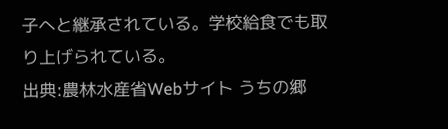子へと継承されている。学校給食でも取り上げられている。
出典:農林水産省Webサイト うちの郷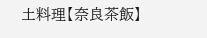土料理【奈良茶飯】